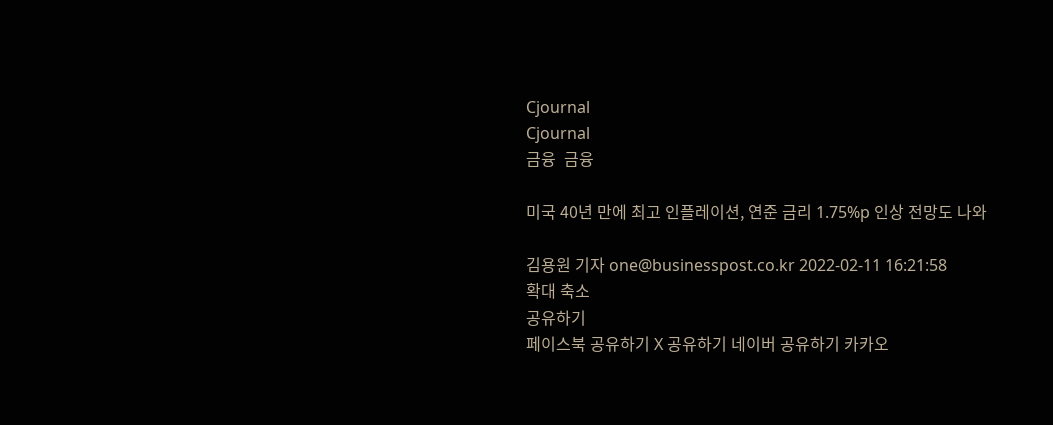Cjournal
Cjournal
금융  금융

미국 40년 만에 최고 인플레이션, 연준 금리 1.75%p 인상 전망도 나와

김용원 기자 one@businesspost.co.kr 2022-02-11 16:21:58
확대 축소
공유하기
페이스북 공유하기 X 공유하기 네이버 공유하기 카카오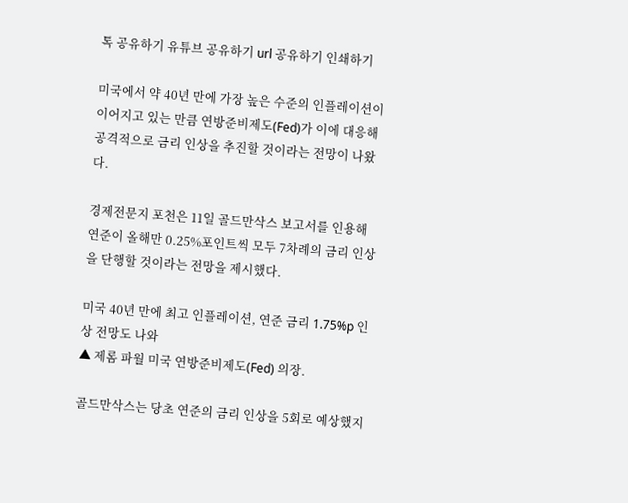톡 공유하기 유튜브 공유하기 url 공유하기 인쇄하기

미국에서 약 40년 만에 가장 높은 수준의 인플레이션이 이어지고 있는 만큼 연방준비제도(Fed)가 이에 대응해 공격적으로 금리 인상을 추진할 것이라는 전망이 나왔다.

경제전문지 포천은 11일 골드만삭스 보고서를 인용해 연준이 올해만 0.25%포인트씩 모두 7차례의 금리 인상을 단행할 것이라는 전망을 제시했다.

미국 40년 만에 최고 인플레이션, 연준 금리 1.75%p 인상 전망도 나와
▲ 제롬 파월 미국 연방준비제도(Fed) 의장.

골드만삭스는 당초 연준의 금리 인상을 5회로 예상했지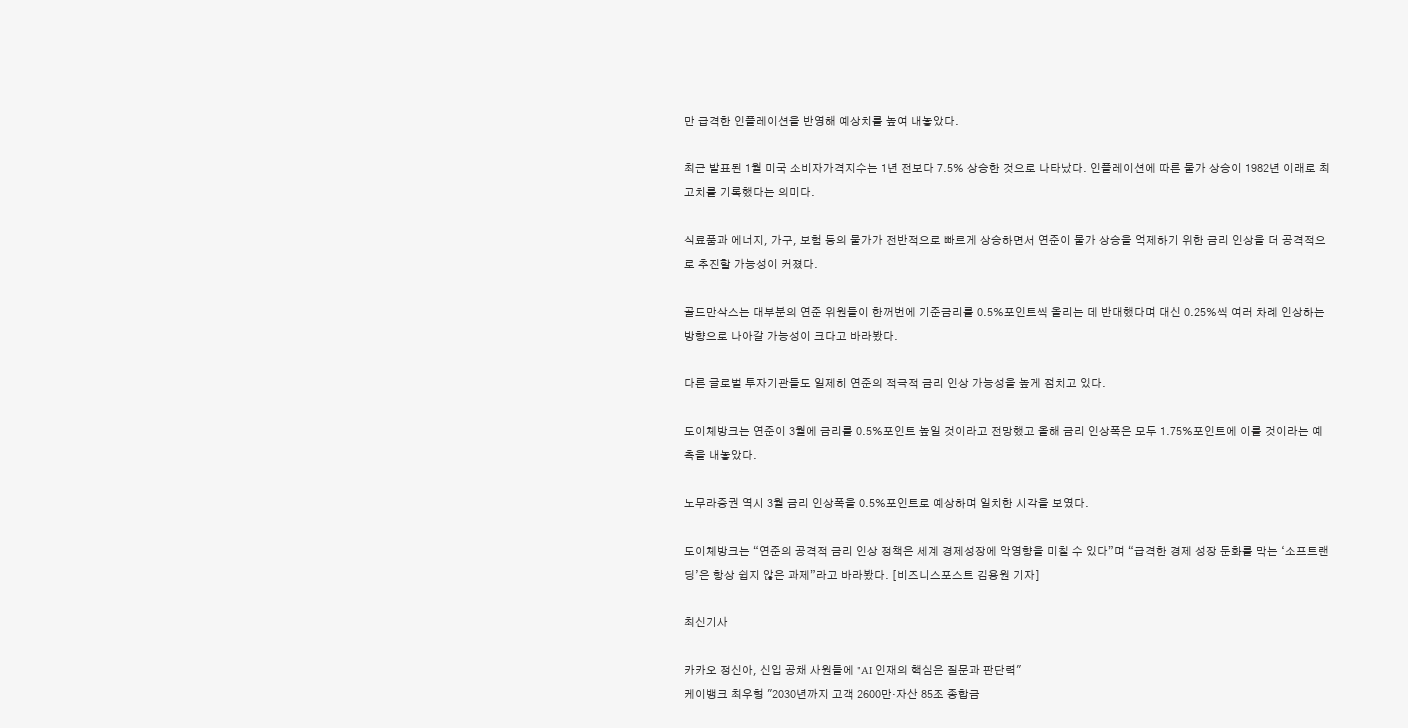만 급격한 인플레이션을 반영해 예상치를 높여 내놓았다.

최근 발표된 1월 미국 소비자가격지수는 1년 전보다 7.5% 상승한 것으로 나타났다. 인플레이션에 따른 물가 상승이 1982년 이래로 최고치를 기록했다는 의미다.

식료품과 에너지, 가구, 보험 등의 물가가 전반적으로 빠르게 상승하면서 연준이 물가 상승을 억제하기 위한 금리 인상을 더 공격적으로 추진할 가능성이 커졌다.

골드만삭스는 대부분의 연준 위원들이 한꺼번에 기준금리를 0.5%포인트씩 올리는 데 반대했다며 대신 0.25%씩 여러 차례 인상하는 방향으로 나아갈 가능성이 크다고 바라봤다.

다른 글로벌 투자기관들도 일제히 연준의 적극적 금리 인상 가능성을 높게 점치고 있다.

도이체방크는 연준이 3월에 금리를 0.5%포인트 높일 것이라고 전망했고 올해 금리 인상폭은 모두 1.75%포인트에 이를 것이라는 예측을 내놓았다.

노무라증권 역시 3월 금리 인상폭을 0.5%포인트로 예상하며 일치한 시각을 보였다.

도이체방크는 “연준의 공격적 금리 인상 정책은 세계 경제성장에 악영향을 미칠 수 있다”며 “급격한 경제 성장 둔화를 막는 ‘소프트랜딩’은 항상 쉽지 않은 과제”라고 바라봤다. [비즈니스포스트 김용원 기자]

최신기사

카카오 정신아, 신입 공채 사원들에 "AI 인재의 핵심은 질문과 판단력"
케이뱅크 최우형 "2030년까지 고객 2600만·자산 85조 종합금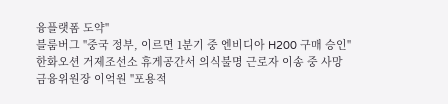융플랫폼 도약"
블룸버그 "중국 정부, 이르면 1분기 중 엔비디아 H200 구매 승인"
한화오션 거제조선소 휴게공간서 의식불명 근로자 이송 중 사망
금융위원장 이억원 "포용적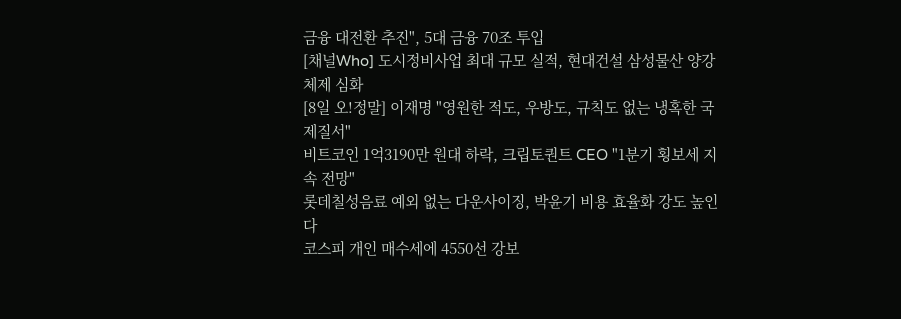금융 대전환 추진", 5대 금융 70조 투입
[채널Who] 도시정비사업 최대 규모 실적, 현대건설 삼성물산 양강체제 심화
[8일 오!정말] 이재명 "영원한 적도, 우방도, 규칙도 없는 냉혹한 국제질서"
비트코인 1억3190만 원대 하락, 크립토퀀트 CEO "1분기 횡보세 지속 전망"
롯데칠성음료 예외 없는 다운사이징, 박윤기 비용 효율화 강도 높인다
코스피 개인 매수세에 4550선 강보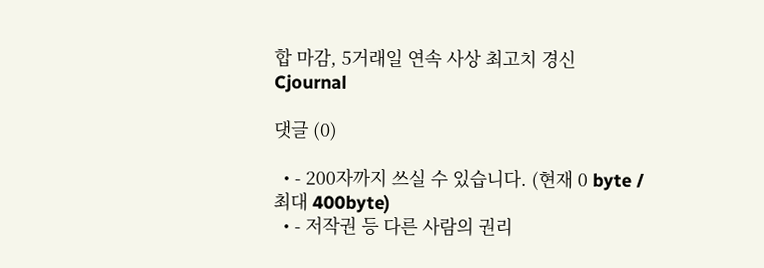합 마감, 5거래일 연속 사상 최고치 경신
Cjournal

댓글 (0)

  • - 200자까지 쓰실 수 있습니다. (현재 0 byte / 최대 400byte)
  • - 저작권 등 다른 사람의 권리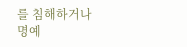를 침해하거나 명예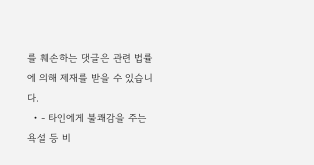를 훼손하는 댓글은 관련 법률에 의해 제재를 받을 수 있습니다.
  • - 타인에게 불쾌감을 주는 욕설 등 비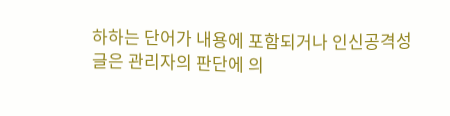하하는 단어가 내용에 포함되거나 인신공격성 글은 관리자의 판단에 의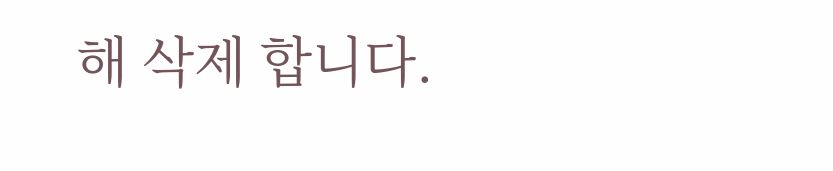해 삭제 합니다.